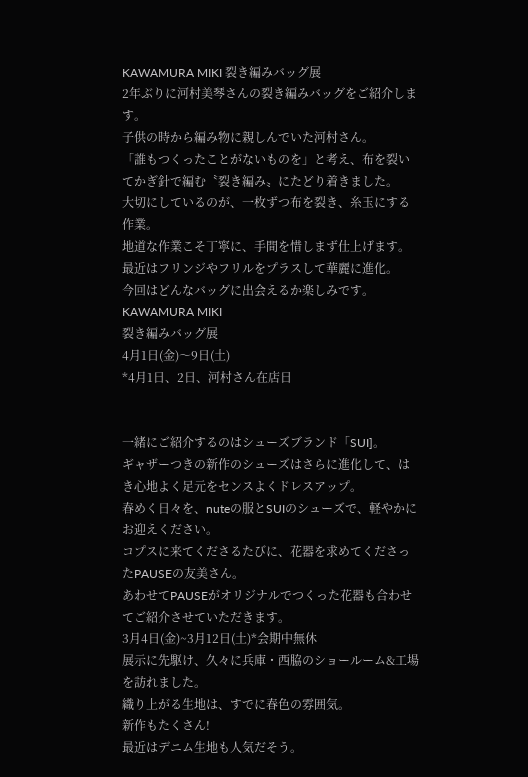KAWAMURA MIKI 裂き編みバッグ展
2年ぶりに河村美琴さんの裂き編みバッグをご紹介します。
子供の時から編み物に親しんでいた河村さん。
「誰もつくったことがないものを」と考え、布を裂いてかぎ針で編む〝裂き編み〟にたどり着きました。
大切にしているのが、一枚ずつ布を裂き、糸玉にする作業。
地道な作業こそ丁寧に、手間を惜しまず仕上げます。
最近はフリンジやフリルをプラスして華麗に進化。
今回はどんなバッグに出会えるか楽しみです。
KAWAMURA MIKI
裂き編みバッグ展
4月1日(金)〜9日(土)
*4月1日、2日、河村さん在店日


一緒にご紹介するのはシューズブランド「SUI]。
ギャザーつきの新作のシューズはさらに進化して、はき心地よく足元をセンスよくドレスアップ。
春めく日々を、nuteの服とSUIのシューズで、軽やかにお迎えください。
コプスに来てくださるたびに、花器を求めてくださったPAUSEの友美さん。
あわせてPAUSEがオリジナルでつくった花器も合わせてご紹介させていただきます。
3月4日(金)~3月12日(土)*会期中無休
展示に先駆け、久々に兵庫・西脇のショールーム&工場を訪れました。
織り上がる生地は、すでに春色の雰囲気。
新作もたくさん!
最近はデニム生地も人気だそう。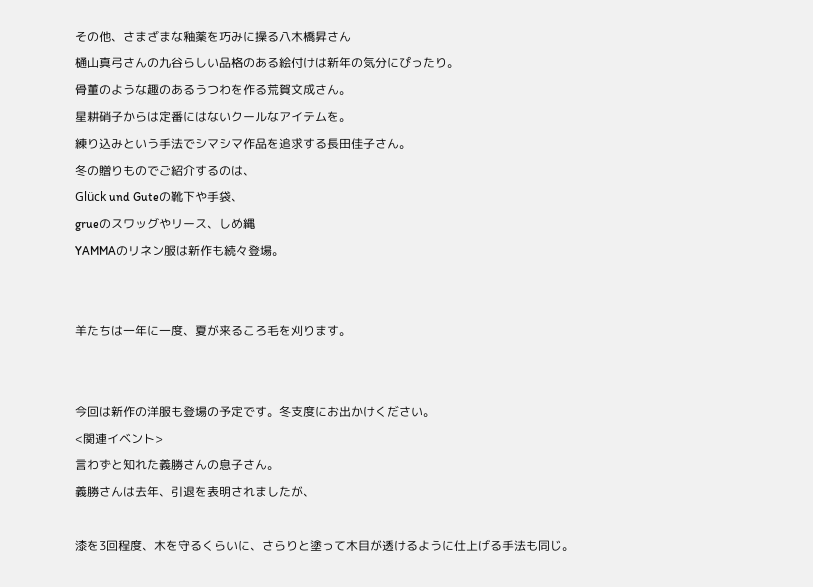その他、さまざまな釉薬を巧みに操る八木橋昇さん
樋山真弓さんの九谷らしい品格のある絵付けは新年の気分にぴったり。
骨董のような趣のあるうつわを作る荒賀文成さん。
星耕硝子からは定番にはないクールなアイテムを。
練り込みという手法でシマシマ作品を追求する長田佳子さん。
冬の贈りものでご紹介するのは、
Glück und Guteの靴下や手袋、
grueのスワッグやリース、しめ縄
YAMMAのリネン服は新作も続々登場。


羊たちは一年に一度、夏が来るころ毛を刈ります。


今回は新作の洋服も登場の予定です。冬支度にお出かけください。
<関連イベント>
言わずと知れた義勝さんの息子さん。
義勝さんは去年、引退を表明されましたが、

漆を3回程度、木を守るくらいに、さらりと塗って木目が透けるように仕上げる手法も同じ。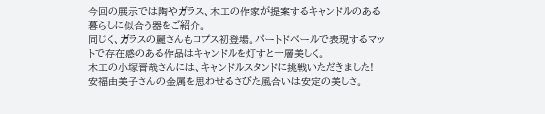今回の展示では陶やガラス、木工の作家が提案するキャンドルのある暮らしに似合う器をご紹介。
同じく、ガラスの麗さんもコプス初登場。パートドベールで表現するマットで存在感のある作品はキャンドルを灯すと一層美しく。
木工の小塚晋哉さんには、キャンドルスタンドに挑戦いただきました!
安福由美子さんの金属を思わせるさびた風合いは安定の美しさ。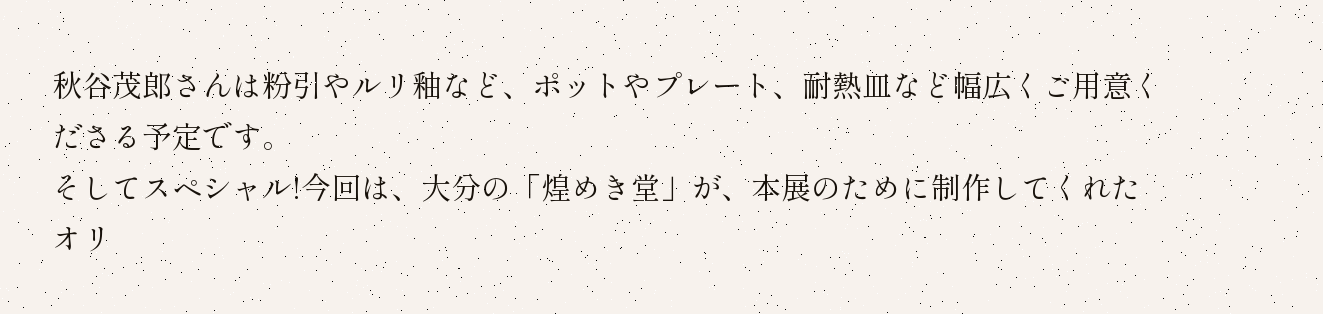秋谷茂郎さんは粉引やルリ釉など、ポットやプレート、耐熱皿など幅広くご用意くださる予定です。
そしてスペシャル!今回は、大分の「煌めき堂」が、本展のために制作してくれたオリ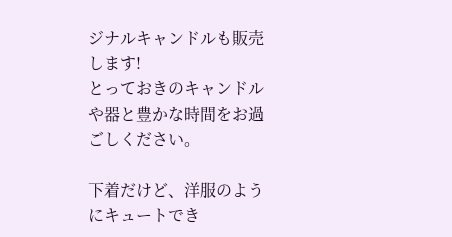ジナルキャンドルも販売します!
とっておきのキャンドルや器と豊かな時間をお過ごしください。

下着だけど、洋服のようにキュートでき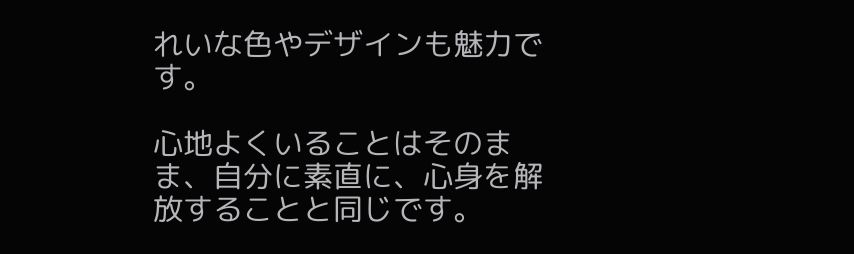れいな色やデザインも魅力です。

心地よくいることはそのまま、自分に素直に、心身を解放することと同じです。